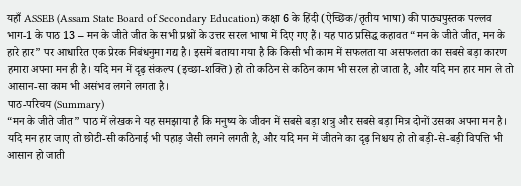यहाँ ASSEB (Assam State Board of Secondary Education) कक्षा 6 के हिंदी (ऐच्छिक/तृतीय भाषा) की पाठ्यपुस्तक पल्लव भाग-1 के पाठ 13 – मन के जीते जीत के सभी प्रश्नों के उत्तर सरल भाषा में दिए गए हैं। यह पाठ प्रसिद्ध कहावत “मन के जीते जीत, मन के हारे हार” पर आधारित एक प्रेरक निबंधनुमा गद्य है। इसमें बताया गया है कि किसी भी काम में सफलता या असफलता का सबसे बड़ा कारण हमारा अपना मन ही है। यदि मन में दृढ़ संकल्प (इच्छा-शक्ति) हो तो कठिन से कठिन काम भी सरल हो जाता है, और यदि मन हार मान ले तो आसान-सा काम भी असंभव लगने लगता है।
पाठ-परिचय (Summary)
“मन के जीते जीत” पाठ में लेखक ने यह समझाया है कि मनुष्य के जीवन में सबसे बड़ा शत्रु और सबसे बड़ा मित्र दोनों उसका अपना मन है। यदि मन हार जाए तो छोटी-सी कठिनाई भी पहाड़ जैसी लगने लगती है, और यदि मन में जीतने का दृढ़ निश्चय हो तो बड़ी-से-बड़ी विपत्ति भी आसान हो जाती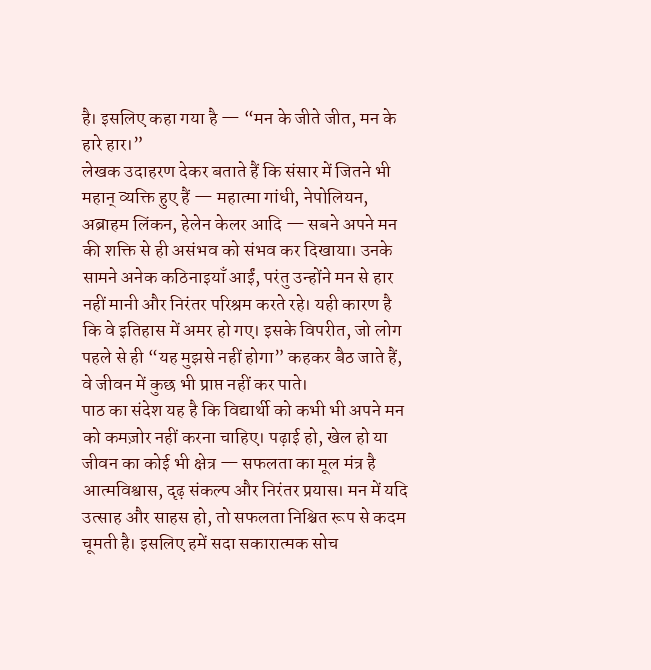है। इसलिए कहा गया है — “मन के जीते जीत, मन के हारे हार।”
लेखक उदाहरण देकर बताते हैं कि संसार में जितने भी महान् व्यक्ति हुए हैं — महात्मा गांधी, नेपोलियन, अब्राहम लिंकन, हेलेन केलर आदि — सबने अपने मन की शक्ति से ही असंभव को संभव कर दिखाया। उनके सामने अनेक कठिनाइयाँ आईं, परंतु उन्होंने मन से हार नहीं मानी और निरंतर परिश्रम करते रहे। यही कारण है कि वे इतिहास में अमर हो गए। इसके विपरीत, जो लोग पहले से ही “यह मुझसे नहीं होगा” कहकर बैठ जाते हैं, वे जीवन में कुछ भी प्राप्त नहीं कर पाते।
पाठ का संदेश यह है कि विद्यार्थी को कभी भी अपने मन को कमज़ोर नहीं करना चाहिए। पढ़ाई हो, खेल हो या जीवन का कोई भी क्षेत्र — सफलता का मूल मंत्र है आत्मविश्वास, दृढ़ संकल्प और निरंतर प्रयास। मन में यदि उत्साह और साहस हो, तो सफलता निश्चित रूप से कदम चूमती है। इसलिए हमें सदा सकारात्मक सोच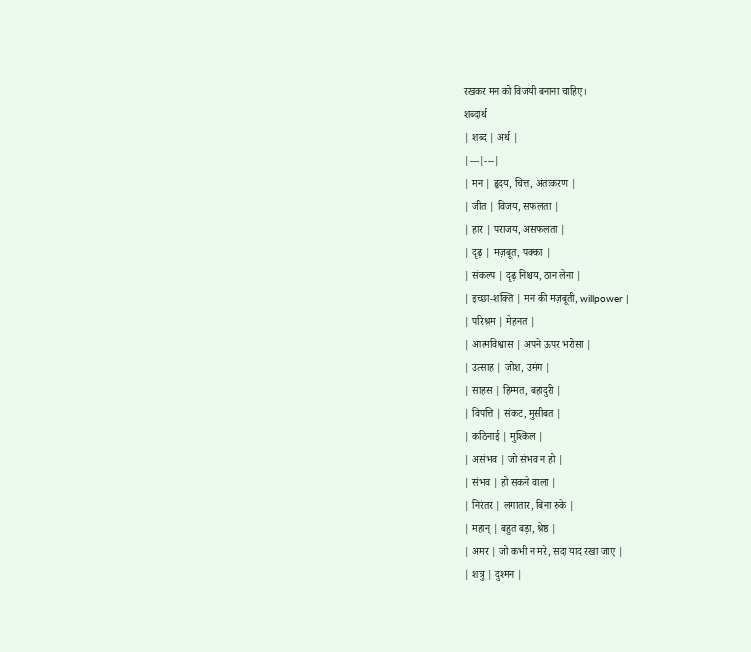रखकर मन को विजयी बनाना चाहिए।
शब्दार्थ
| शब्द | अर्थ |
|---|---|
| मन | हृदय, चित्त, अंतःकरण |
| जीत | विजय, सफलता |
| हार | पराजय, असफलता |
| दृढ़ | मज़बूत, पक्का |
| संकल्प | दृढ़ निश्चय, ठान लेना |
| इच्छा-शक्ति | मन की मज़बूती, willpower |
| परिश्रम | मेहनत |
| आत्मविश्वास | अपने ऊपर भरोसा |
| उत्साह | जोश, उमंग |
| साहस | हिम्मत, बहादुरी |
| विपत्ति | संकट, मुसीबत |
| कठिनाई | मुश्किल |
| असंभव | जो संभव न हो |
| संभव | हो सकने वाला |
| निरंतर | लगातार, बिना रुके |
| महान् | बहुत बड़ा, श्रेष्ठ |
| अमर | जो कभी न मरे, सदा याद रखा जाए |
| शत्रु | दुश्मन |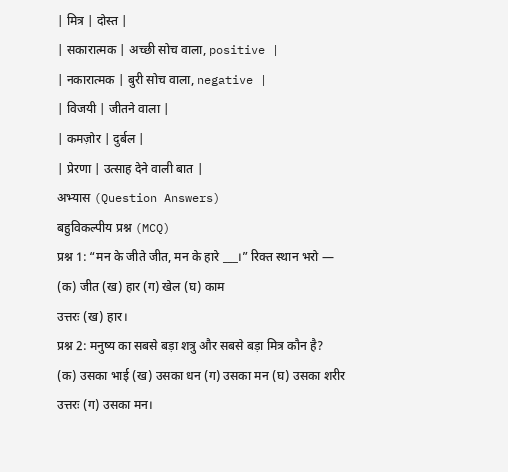| मित्र | दोस्त |
| सकारात्मक | अच्छी सोच वाला, positive |
| नकारात्मक | बुरी सोच वाला, negative |
| विजयी | जीतने वाला |
| कमज़ोर | दुर्बल |
| प्रेरणा | उत्साह देने वाली बात |
अभ्यास (Question Answers)
बहुविकल्पीय प्रश्न (MCQ)
प्रश्न 1: “मन के जीते जीत, मन के हारे ___।” रिक्त स्थान भरो —
(क) जीत (ख) हार (ग) खेल (घ) काम
उत्तरः (ख) हार।
प्रश्न 2: मनुष्य का सबसे बड़ा शत्रु और सबसे बड़ा मित्र कौन है?
(क) उसका भाई (ख) उसका धन (ग) उसका मन (घ) उसका शरीर
उत्तरः (ग) उसका मन।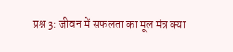प्रश्न 3: जीवन में सफलता का मूल मंत्र क्या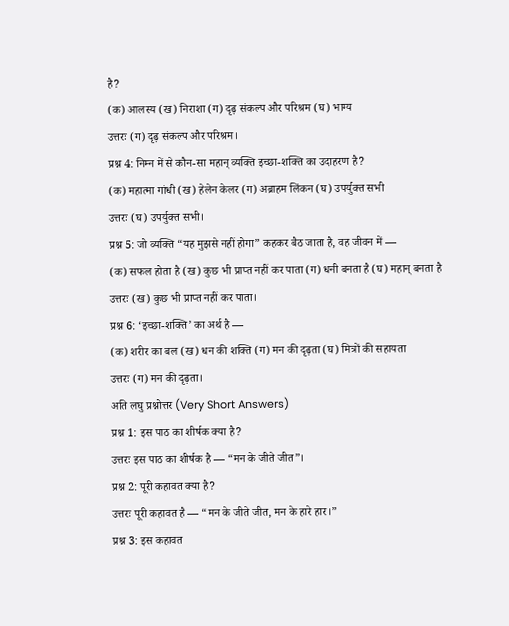है?
(क) आलस्य (ख) निराशा (ग) दृढ़ संकल्प और परिश्रम (घ) भाग्य
उत्तरः (ग) दृढ़ संकल्प और परिश्रम।
प्रश्न 4: निम्न में से कौन-सा महान् व्यक्ति इच्छा-शक्ति का उदाहरण है?
(क) महात्मा गांधी (ख) हेलेन केलर (ग) अब्राहम लिंकन (घ) उपर्युक्त सभी
उत्तरः (घ) उपर्युक्त सभी।
प्रश्न 5: जो व्यक्ति “यह मुझसे नहीं होगा” कहकर बैठ जाता है, वह जीवन में —
(क) सफल होता है (ख) कुछ भी प्राप्त नहीं कर पाता (ग) धनी बनता है (घ) महान् बनता है
उत्तरः (ख) कुछ भी प्राप्त नहीं कर पाता।
प्रश्न 6: ‘इच्छा-शक्ति’ का अर्थ है —
(क) शरीर का बल (ख) धन की शक्ति (ग) मन की दृढ़ता (घ) मित्रों की सहायता
उत्तरः (ग) मन की दृढ़ता।
अति लघु प्रश्नोत्तर (Very Short Answers)
प्रश्न 1: इस पाठ का शीर्षक क्या है?
उत्तरः इस पाठ का शीर्षक है — “मन के जीते जीत”।
प्रश्न 2: पूरी कहावत क्या है?
उत्तरः पूरी कहावत है — “मन के जीते जीत, मन के हारे हार।”
प्रश्न 3: इस कहावत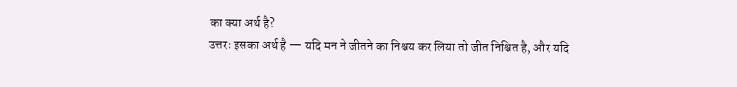का क्या अर्थ है?
उत्तरः इसका अर्थ है — यदि मन ने जीतने का निश्चय कर लिया तो जीत निश्चित है, और यदि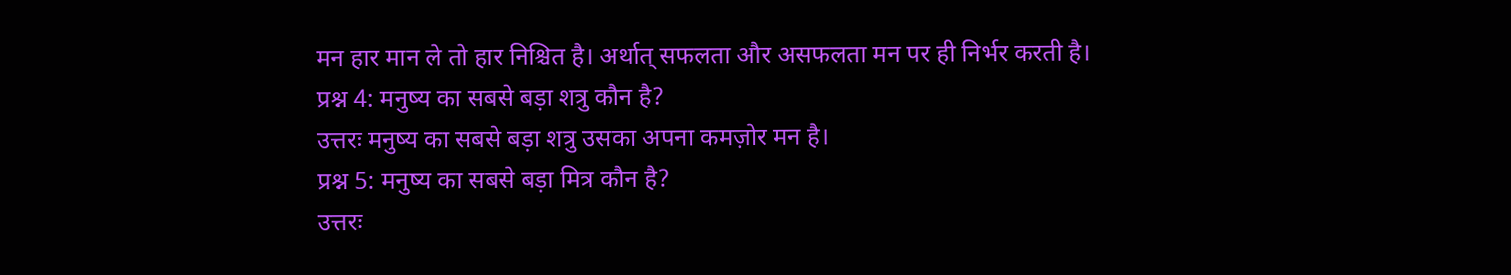मन हार मान ले तो हार निश्चित है। अर्थात् सफलता और असफलता मन पर ही निर्भर करती है।
प्रश्न 4: मनुष्य का सबसे बड़ा शत्रु कौन है?
उत्तरः मनुष्य का सबसे बड़ा शत्रु उसका अपना कमज़ोर मन है।
प्रश्न 5: मनुष्य का सबसे बड़ा मित्र कौन है?
उत्तरः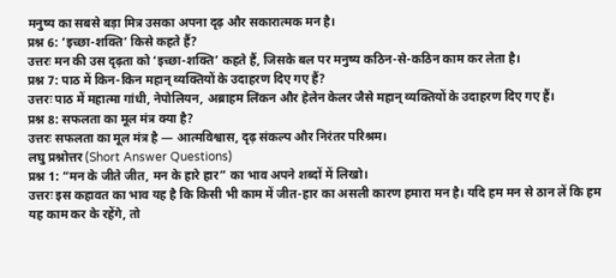मनुष्य का सबसे बड़ा मित्र उसका अपना दृढ़ और सकारात्मक मन है।
प्रश्न 6: ‘इच्छा-शक्ति’ किसे कहते हैं?
उत्तरः मन की उस दृढ़ता को ‘इच्छा-शक्ति’ कहते हैं, जिसके बल पर मनुष्य कठिन-से-कठिन काम कर लेता है।
प्रश्न 7: पाठ में किन-किन महान् व्यक्तियों के उदाहरण दिए गए हैं?
उत्तरः पाठ में महात्मा गांधी, नेपोलियन, अब्राहम लिंकन और हेलेन केलर जैसे महान् व्यक्तियों के उदाहरण दिए गए हैं।
प्रश्न 8: सफलता का मूल मंत्र क्या है?
उत्तरः सफलता का मूल मंत्र है — आत्मविश्वास, दृढ़ संकल्प और निरंतर परिश्रम।
लघु प्रश्नोत्तर (Short Answer Questions)
प्रश्न 1: “मन के जीते जीत, मन के हारे हार” का भाव अपने शब्दों में लिखो।
उत्तरः इस कहावत का भाव यह है कि किसी भी काम में जीत-हार का असली कारण हमारा मन है। यदि हम मन से ठान लें कि हम यह काम कर के रहेंगे, तो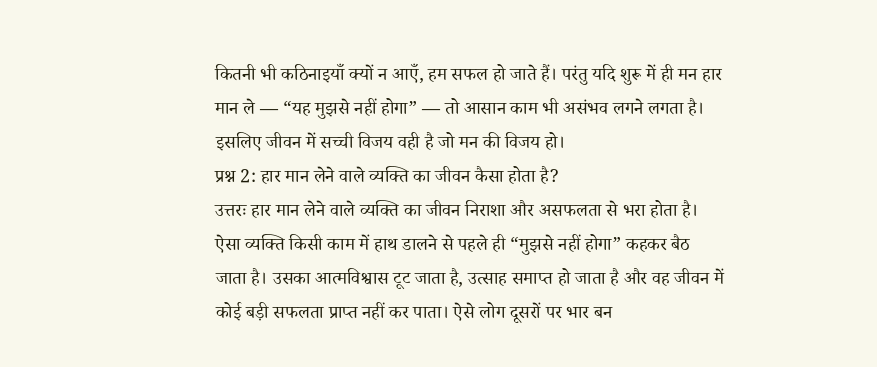कितनी भी कठिनाइयाँ क्यों न आएँ, हम सफल हो जाते हैं। परंतु यदि शुरू में ही मन हार मान ले — “यह मुझसे नहीं होगा” — तो आसान काम भी असंभव लगने लगता है। इसलिए जीवन में सच्ची विजय वही है जो मन की विजय हो।
प्रश्न 2: हार मान लेने वाले व्यक्ति का जीवन कैसा होता है?
उत्तरः हार मान लेने वाले व्यक्ति का जीवन निराशा और असफलता से भरा होता है। ऐसा व्यक्ति किसी काम में हाथ डालने से पहले ही “मुझसे नहीं होगा” कहकर बैठ जाता है। उसका आत्मविश्वास टूट जाता है, उत्साह समाप्त हो जाता है और वह जीवन में कोई बड़ी सफलता प्राप्त नहीं कर पाता। ऐसे लोग दूसरों पर भार बन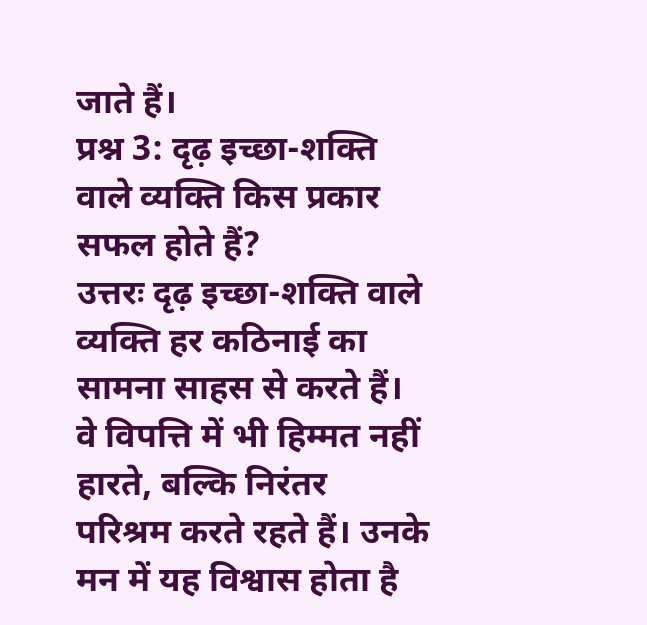जाते हैं।
प्रश्न 3: दृढ़ इच्छा-शक्ति वाले व्यक्ति किस प्रकार सफल होते हैं?
उत्तरः दृढ़ इच्छा-शक्ति वाले व्यक्ति हर कठिनाई का सामना साहस से करते हैं। वे विपत्ति में भी हिम्मत नहीं हारते, बल्कि निरंतर परिश्रम करते रहते हैं। उनके मन में यह विश्वास होता है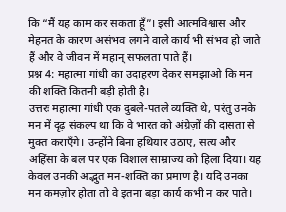कि “मैं यह काम कर सकता हूँ”। इसी आत्मविश्वास और मेहनत के कारण असंभव लगने वाले कार्य भी संभव हो जाते हैं और वे जीवन में महान् सफलता पाते हैं।
प्रश्न 4: महात्मा गांधी का उदाहरण देकर समझाओ कि मन की शक्ति कितनी बड़ी होती है।
उत्तरः महात्मा गांधी एक दुबले-पतले व्यक्ति थे, परंतु उनके मन में दृढ़ संकल्प था कि वे भारत को अंग्रेज़ों की दासता से मुक्त कराएँगे। उन्होंने बिना हथियार उठाए, सत्य और अहिंसा के बल पर एक विशाल साम्राज्य को हिला दिया। यह केवल उनकी अद्भुत मन-शक्ति का प्रमाण है। यदि उनका मन कमज़ोर होता तो वे इतना बड़ा कार्य कभी न कर पाते।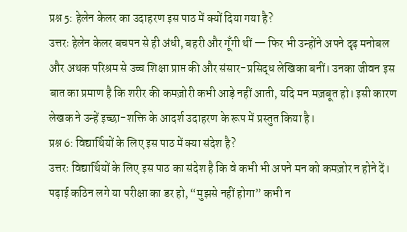प्रश्न 5: हेलेन केलर का उदाहरण इस पाठ में क्यों दिया गया है?
उत्तरः हेलेन केलर बचपन से ही अंधी, बहरी और गूँगी थीं — फिर भी उन्होंने अपने दृढ़ मनोबल और अथक परिश्रम से उच्च शिक्षा प्राप्त की और संसार-प्रसिद्ध लेखिका बनीं। उनका जीवन इस बात का प्रमाण है कि शरीर की कमज़ोरी कभी आड़े नहीं आती, यदि मन मज़बूत हो। इसी कारण लेखक ने उन्हें इच्छा-शक्ति के आदर्श उदाहरण के रूप में प्रस्तुत किया है।
प्रश्न 6: विद्यार्थियों के लिए इस पाठ में क्या संदेश है?
उत्तरः विद्यार्थियों के लिए इस पाठ का संदेश है कि वे कभी भी अपने मन को कमज़ोर न होने दें। पढ़ाई कठिन लगे या परीक्षा का डर हो, “मुझसे नहीं होगा” कभी न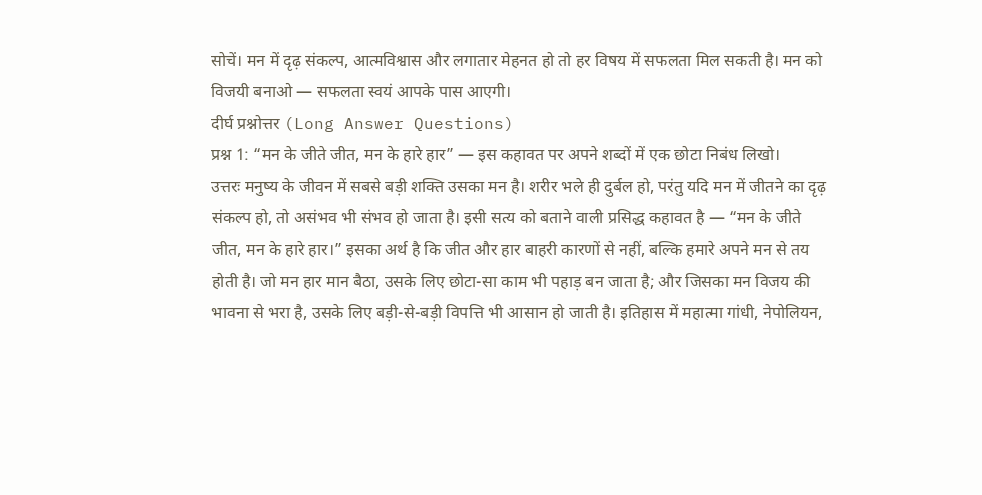सोचें। मन में दृढ़ संकल्प, आत्मविश्वास और लगातार मेहनत हो तो हर विषय में सफलता मिल सकती है। मन को विजयी बनाओ — सफलता स्वयं आपके पास आएगी।
दीर्घ प्रश्नोत्तर (Long Answer Questions)
प्रश्न 1: “मन के जीते जीत, मन के हारे हार” — इस कहावत पर अपने शब्दों में एक छोटा निबंध लिखो।
उत्तरः मनुष्य के जीवन में सबसे बड़ी शक्ति उसका मन है। शरीर भले ही दुर्बल हो, परंतु यदि मन में जीतने का दृढ़ संकल्प हो, तो असंभव भी संभव हो जाता है। इसी सत्य को बताने वाली प्रसिद्ध कहावत है — “मन के जीते जीत, मन के हारे हार।” इसका अर्थ है कि जीत और हार बाहरी कारणों से नहीं, बल्कि हमारे अपने मन से तय होती है। जो मन हार मान बैठा, उसके लिए छोटा-सा काम भी पहाड़ बन जाता है; और जिसका मन विजय की भावना से भरा है, उसके लिए बड़ी-से-बड़ी विपत्ति भी आसान हो जाती है। इतिहास में महात्मा गांधी, नेपोलियन,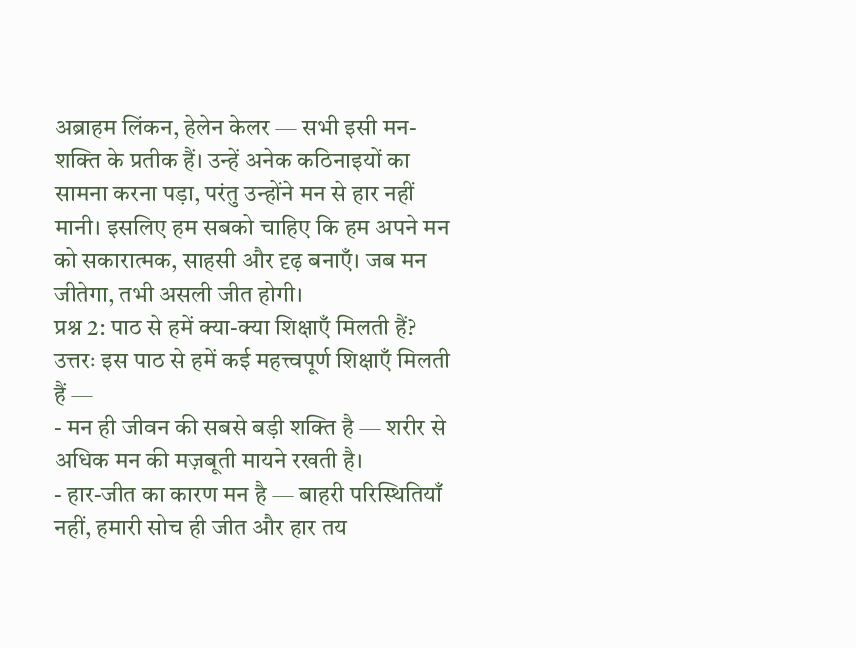अब्राहम लिंकन, हेलेन केलर — सभी इसी मन-शक्ति के प्रतीक हैं। उन्हें अनेक कठिनाइयों का सामना करना पड़ा, परंतु उन्होंने मन से हार नहीं मानी। इसलिए हम सबको चाहिए कि हम अपने मन को सकारात्मक, साहसी और दृढ़ बनाएँ। जब मन जीतेगा, तभी असली जीत होगी।
प्रश्न 2: पाठ से हमें क्या-क्या शिक्षाएँ मिलती हैं?
उत्तरः इस पाठ से हमें कई महत्त्वपूर्ण शिक्षाएँ मिलती हैं —
- मन ही जीवन की सबसे बड़ी शक्ति है — शरीर से अधिक मन की मज़बूती मायने रखती है।
- हार-जीत का कारण मन है — बाहरी परिस्थितियाँ नहीं, हमारी सोच ही जीत और हार तय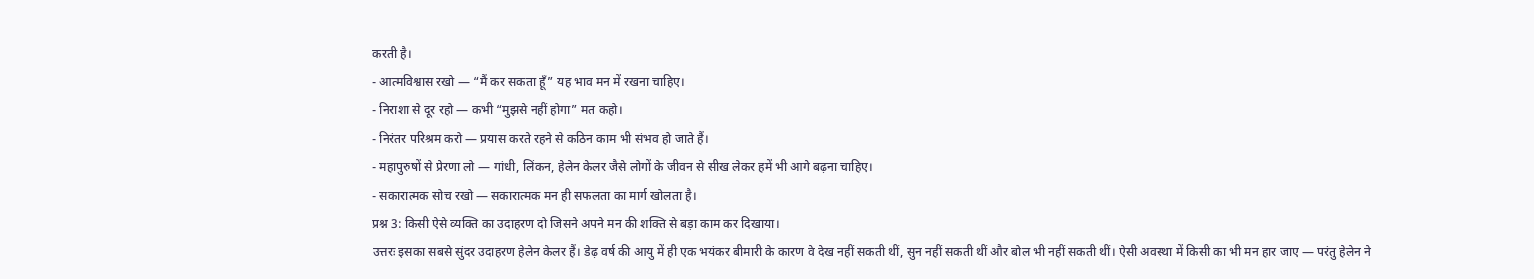करती है।
- आत्मविश्वास रखो — “मैं कर सकता हूँ” यह भाव मन में रखना चाहिए।
- निराशा से दूर रहो — कभी “मुझसे नहीं होगा” मत कहो।
- निरंतर परिश्रम करो — प्रयास करते रहने से कठिन काम भी संभव हो जाते हैं।
- महापुरुषों से प्रेरणा लो — गांधी, लिंकन, हेलेन केलर जैसे लोगों के जीवन से सीख लेकर हमें भी आगे बढ़ना चाहिए।
- सकारात्मक सोच रखो — सकारात्मक मन ही सफलता का मार्ग खोलता है।
प्रश्न 3: किसी ऐसे व्यक्ति का उदाहरण दो जिसने अपने मन की शक्ति से बड़ा काम कर दिखाया।
उत्तरः इसका सबसे सुंदर उदाहरण हेलेन केलर हैं। डेढ़ वर्ष की आयु में ही एक भयंकर बीमारी के कारण वे देख नहीं सकती थीं, सुन नहीं सकती थीं और बोल भी नहीं सकती थीं। ऐसी अवस्था में किसी का भी मन हार जाए — परंतु हेलेन ने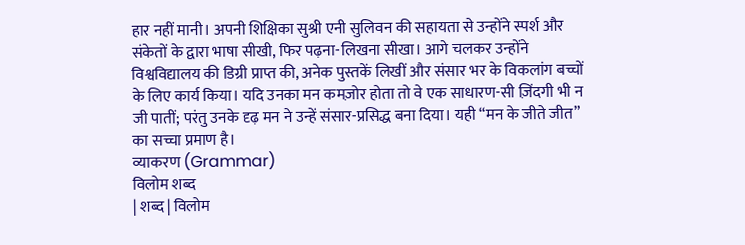हार नहीं मानी। अपनी शिक्षिका सुश्री एनी सुलिवन की सहायता से उन्होंने स्पर्श और संकेतों के द्वारा भाषा सीखी, फिर पढ़ना-लिखना सीखा। आगे चलकर उन्होंने विश्वविद्यालय की डिग्री प्राप्त की, अनेक पुस्तकें लिखीं और संसार भर के विकलांग बच्चों के लिए कार्य किया। यदि उनका मन कमज़ोर होता तो वे एक साधारण-सी ज़िंदगी भी न जी पातीं; परंतु उनके दृढ़ मन ने उन्हें संसार-प्रसिद्ध बना दिया। यही “मन के जीते जीत” का सच्चा प्रमाण है।
व्याकरण (Grammar)
विलोम शब्द
| शब्द | विलोम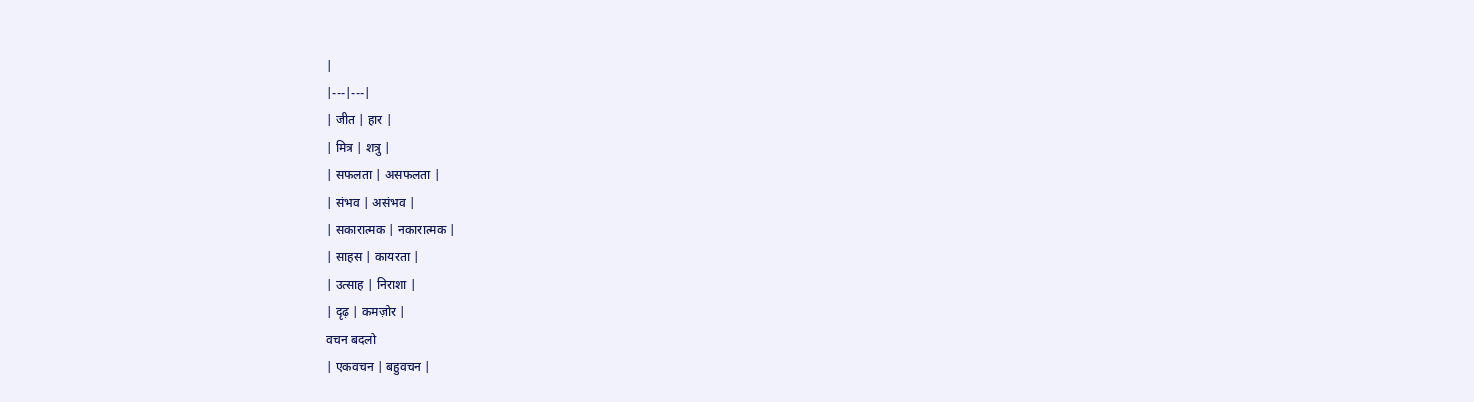|
|---|---|
| जीत | हार |
| मित्र | शत्रु |
| सफलता | असफलता |
| संभव | असंभव |
| सकारात्मक | नकारात्मक |
| साहस | कायरता |
| उत्साह | निराशा |
| दृढ़ | कमज़ोर |
वचन बदलो
| एकवचन | बहुवचन |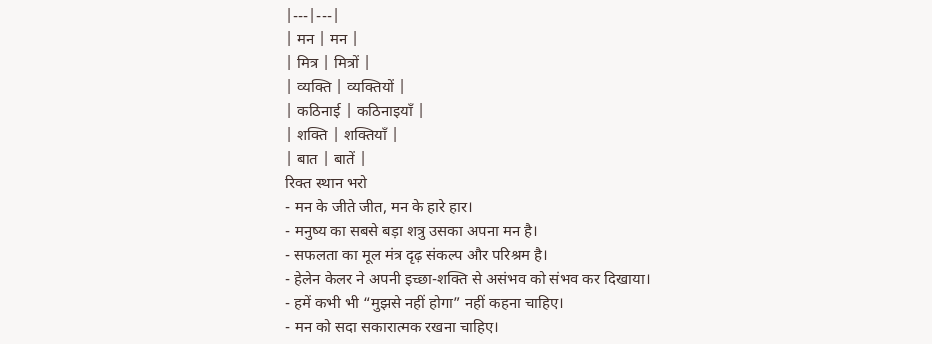|---|---|
| मन | मन |
| मित्र | मित्रों |
| व्यक्ति | व्यक्तियों |
| कठिनाई | कठिनाइयाँ |
| शक्ति | शक्तियाँ |
| बात | बातें |
रिक्त स्थान भरो
- मन के जीते जीत, मन के हारे हार।
- मनुष्य का सबसे बड़ा शत्रु उसका अपना मन है।
- सफलता का मूल मंत्र दृढ़ संकल्प और परिश्रम है।
- हेलेन केलर ने अपनी इच्छा-शक्ति से असंभव को संभव कर दिखाया।
- हमें कभी भी “मुझसे नहीं होगा” नहीं कहना चाहिए।
- मन को सदा सकारात्मक रखना चाहिए।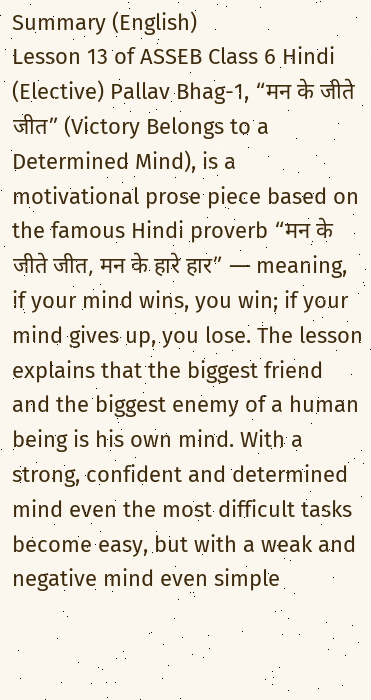Summary (English)
Lesson 13 of ASSEB Class 6 Hindi (Elective) Pallav Bhag-1, “मन के जीते जीत” (Victory Belongs to a Determined Mind), is a motivational prose piece based on the famous Hindi proverb “मन के जीते जीत, मन के हारे हार” — meaning, if your mind wins, you win; if your mind gives up, you lose. The lesson explains that the biggest friend and the biggest enemy of a human being is his own mind. With a strong, confident and determined mind even the most difficult tasks become easy, but with a weak and negative mind even simple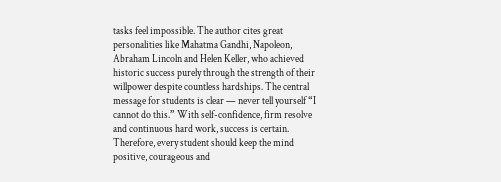tasks feel impossible. The author cites great personalities like Mahatma Gandhi, Napoleon, Abraham Lincoln and Helen Keller, who achieved historic success purely through the strength of their willpower despite countless hardships. The central message for students is clear — never tell yourself “I cannot do this.” With self-confidence, firm resolve and continuous hard work, success is certain. Therefore, every student should keep the mind positive, courageous and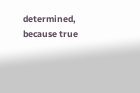determined, because true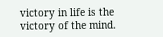victory in life is the victory of the mind.